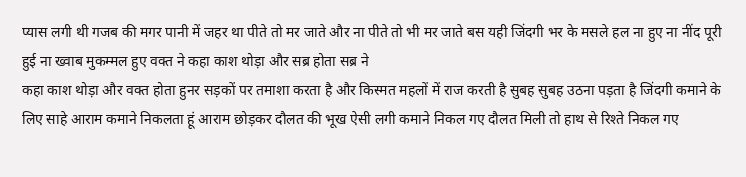प्यास लगी थी गजब की मगर पानी में जहर था पीते तो मर जाते और ना पीते तो भी मर जाते बस यही जिंदगी भर के मसले हल ना हुए ना नींद पूरी हुई ना ख्वाब मुकम्मल हुए वक्त ने कहा काश थोड़ा और सब्र होता सब्र ने
कहा काश थोड़ा और वक्त होता हुनर सड़कों पर तमाशा करता है और किस्मत महलों में राज करती है सुबह सुबह उठना पड़ता है जिंदगी कमाने के लिए साहे आराम कमाने निकलता हूं आराम छोड़कर दौलत की भूख ऐसी लगी कमाने निकल गए दौलत मिली तो हाथ से रिश्ते निकल गए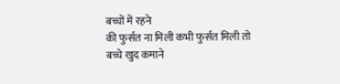बच्चों में रहने
की फुर्सत ना मिली कभी फुर्सत मिली तो बच्चे खुद कमाने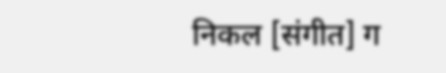निकल [संगीत] ग